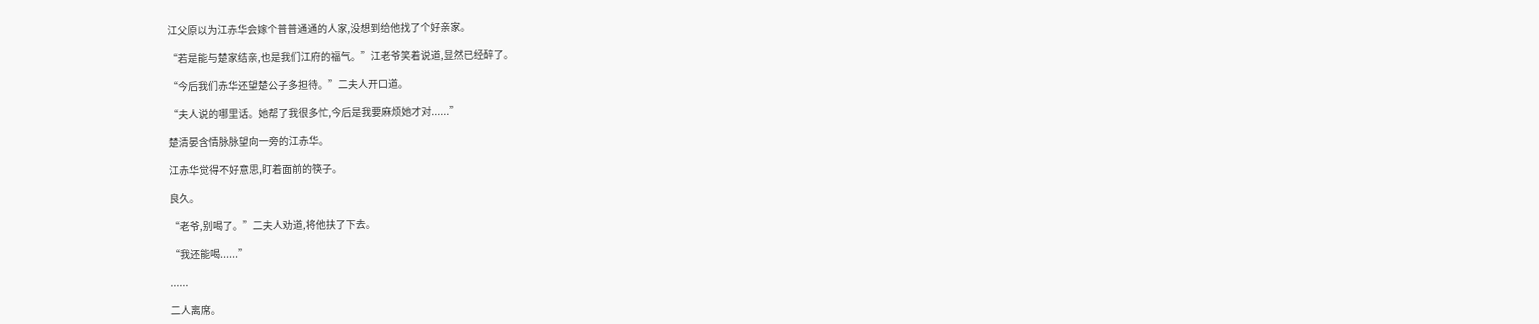江父原以为江赤华会嫁个普普通通的人家,没想到给他找了个好亲家。

“若是能与楚家结亲,也是我们江府的福气。”江老爷笑着说道,显然已经醉了。

“今后我们赤华还望楚公子多担待。”二夫人开口道。

“夫人说的哪里话。她帮了我很多忙,今后是我要麻烦她才对......”

楚清晏含情脉脉望向一旁的江赤华。

江赤华觉得不好意思,盯着面前的筷子。

良久。

“老爷,别喝了。”二夫人劝道,将他扶了下去。

“我还能喝......”

......

二人离席。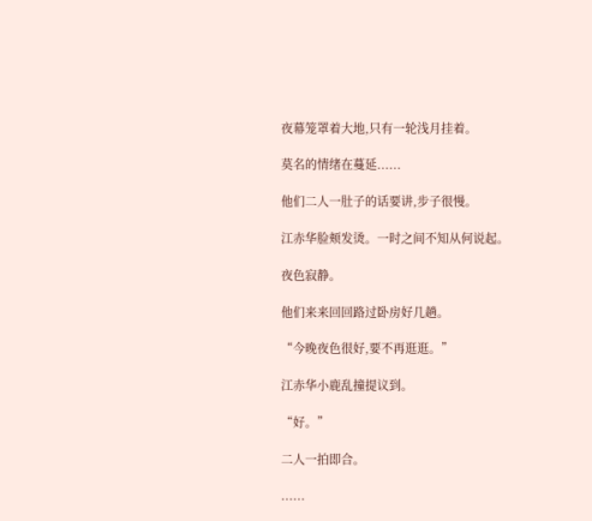夜幕笼罩着大地,只有一轮浅月挂着。

莫名的情绪在蔓延......

他们二人一肚子的话要讲,步子很慢。

江赤华脸颊发烫。一时之间不知从何说起。

夜色寂静。

他们来来回回路过卧房好几趟。

“今晚夜色很好,要不再逛逛。”

江赤华小鹿乱撞提议到。

“好。”

二人一拍即合。

......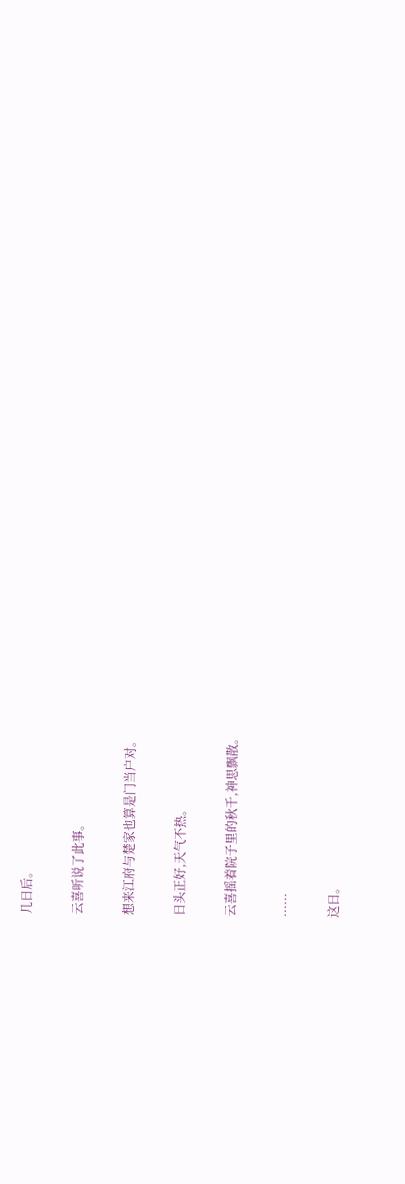几日后。

云喜听说了此事。

想来江府与楚家也算是门当户对。

日头正好,天气不热。

云喜摇着院子里的秋千,神思飘散。

......

这日。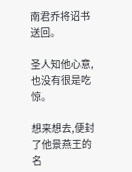南君乔将诏书送回。

圣人知他心意,也没有很是吃惊。

想来想去,便封了他景燕王的名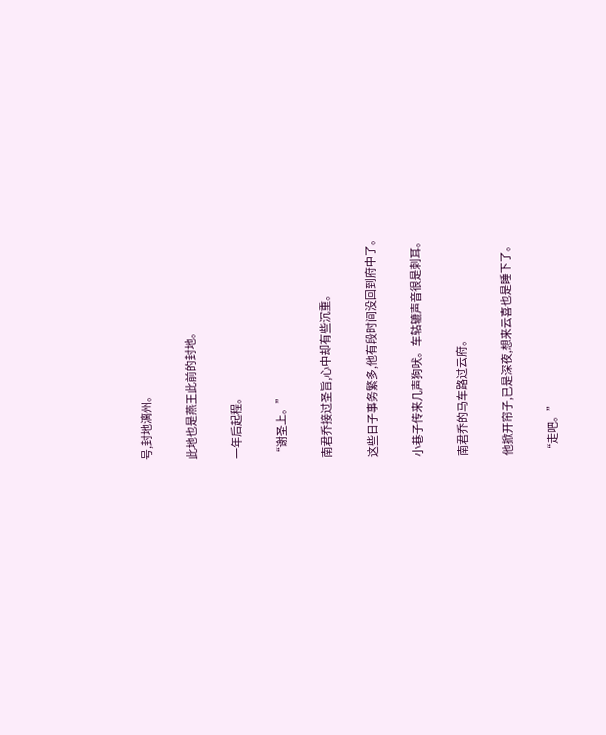号,封地漓州。

此地也是燕王此前的封地。

一年后起程。

“谢圣上。”

南君乔接过圣旨,心中却有些沉重。

这些日子事务繁多,他有段时间没回到府中了。

小巷子传来几声狗吠。车轱辘声音很是刺耳。

南君乔的马车路过云府。

他掀开帘子,已是深夜,想来云喜也是睡下了。

“走吧。”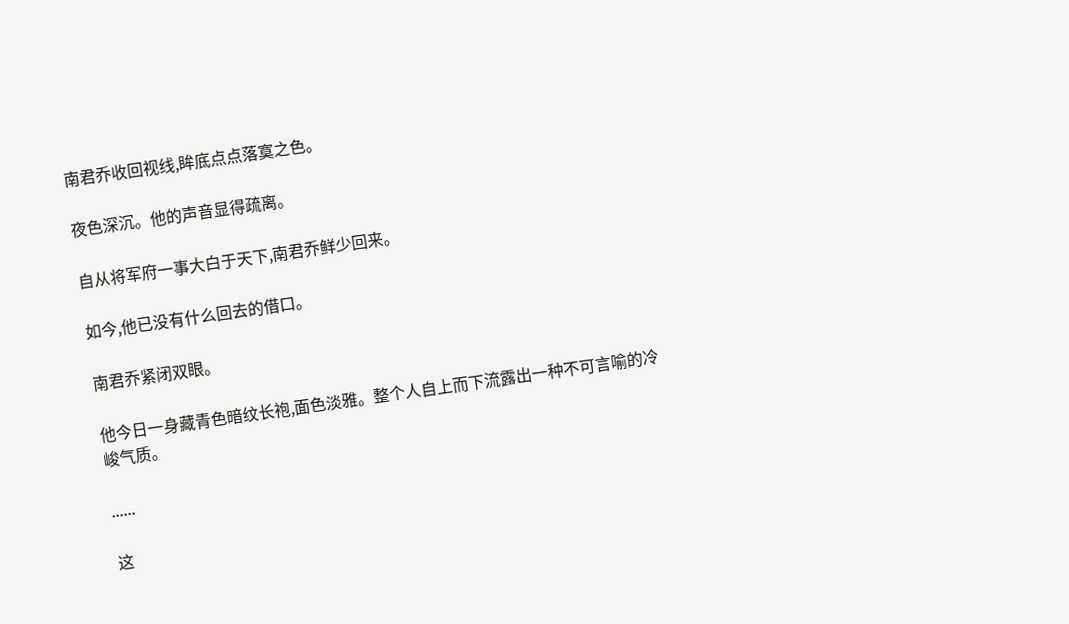南君乔收回视线,眸底点点落寞之色。

夜色深沉。他的声音显得疏离。

自从将军府一事大白于天下,南君乔鲜少回来。

如今,他已没有什么回去的借口。

南君乔紧闭双眼。

他今日一身藏青色暗纹长袍,面色淡雅。整个人自上而下流露出一种不可言喻的冷峻气质。

......

这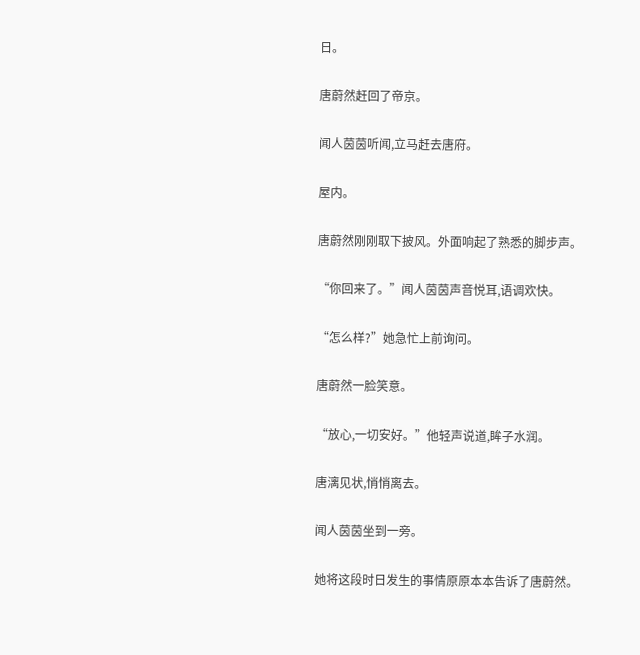日。

唐蔚然赶回了帝京。

闻人茵茵听闻,立马赶去唐府。

屋内。

唐蔚然刚刚取下披风。外面响起了熟悉的脚步声。

“你回来了。”闻人茵茵声音悦耳,语调欢快。

“怎么样?”她急忙上前询问。

唐蔚然一脸笑意。

“放心,一切安好。”他轻声说道,眸子水润。

唐漓见状,悄悄离去。

闻人茵茵坐到一旁。

她将这段时日发生的事情原原本本告诉了唐蔚然。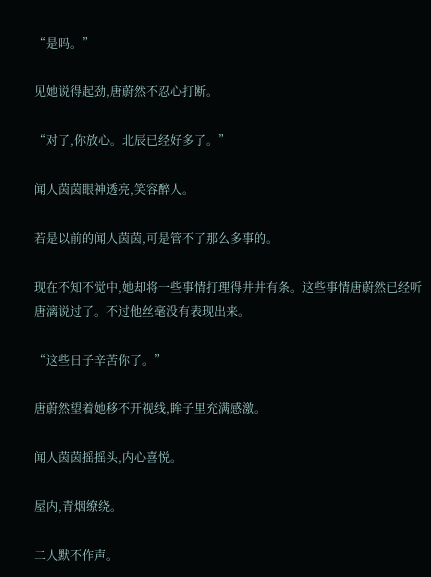“是吗。”

见她说得起劲,唐蔚然不忍心打断。

“对了,你放心。北辰已经好多了。”

闻人茵茵眼神透亮,笑容醉人。

若是以前的闻人茵茵,可是管不了那么多事的。

现在不知不觉中,她却将一些事情打理得井井有条。这些事情唐蔚然已经听唐漓说过了。不过他丝毫没有表现出来。

“这些日子辛苦你了。”

唐蔚然望着她移不开视线,眸子里充满感激。

闻人茵茵摇摇头,内心喜悦。

屋内,青烟缭绕。

二人默不作声。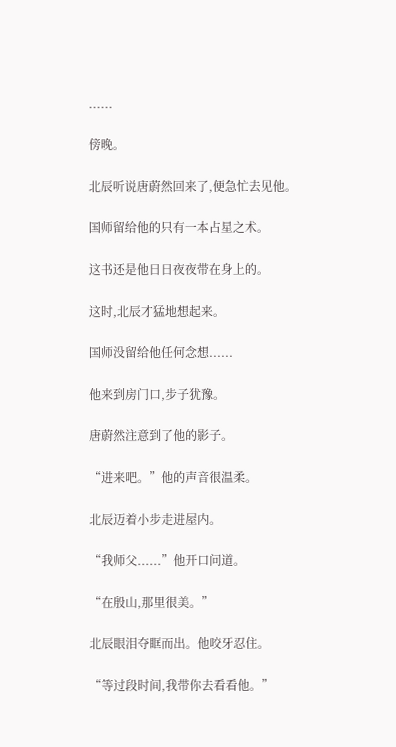......

傍晚。

北辰听说唐蔚然回来了,便急忙去见他。

国师留给他的只有一本占星之术。

这书还是他日日夜夜带在身上的。

这时,北辰才猛地想起来。

国师没留给他任何念想......

他来到房门口,步子犹豫。

唐蔚然注意到了他的影子。

“进来吧。”他的声音很温柔。

北辰迈着小步走进屋内。

“我师父......”他开口问道。

“在殷山,那里很美。”

北辰眼泪夺眶而出。他咬牙忍住。

“等过段时间,我带你去看看他。”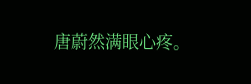唐蔚然满眼心疼。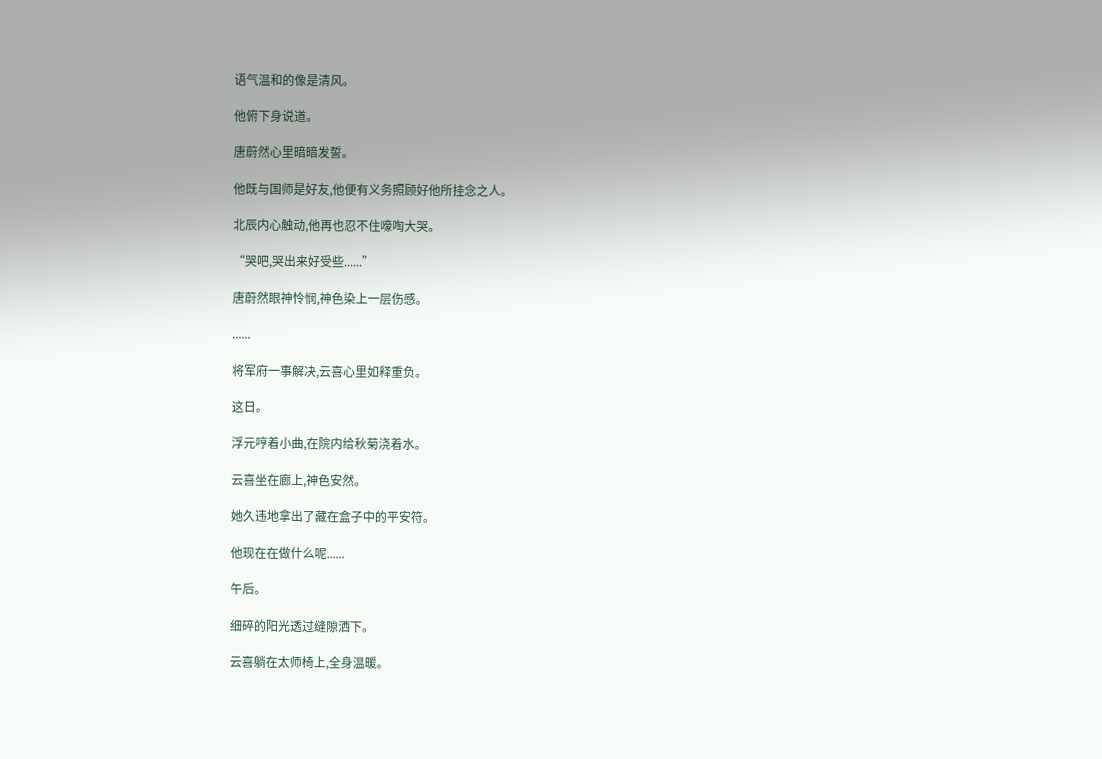语气温和的像是清风。

他俯下身说道。

唐蔚然心里暗暗发誓。

他既与国师是好友,他便有义务照顾好他所挂念之人。

北辰内心触动,他再也忍不住嚎啕大哭。

“哭吧,哭出来好受些......”

唐蔚然眼神怜悯,神色染上一层伤感。

......

将军府一事解决,云喜心里如释重负。

这日。

浮元哼着小曲,在院内给秋菊浇着水。

云喜坐在廊上,神色安然。

她久违地拿出了藏在盒子中的平安符。

他现在在做什么呢......

午后。

细碎的阳光透过缝隙洒下。

云喜躺在太师椅上,全身温暖。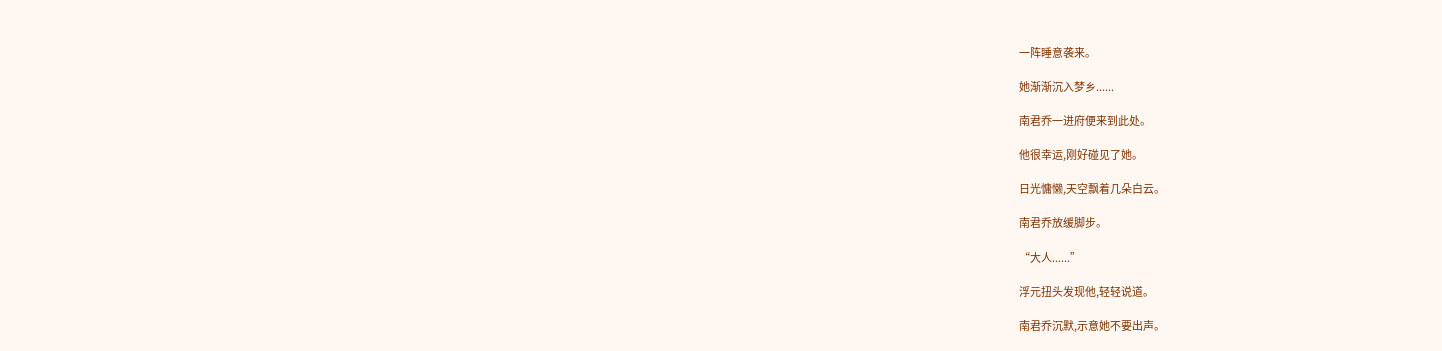一阵睡意袭来。

她渐渐沉入梦乡......

南君乔一进府便来到此处。

他很幸运,刚好碰见了她。

日光慵懒,天空飘着几朵白云。

南君乔放缓脚步。

“大人......”

浮元扭头发现他,轻轻说道。

南君乔沉默,示意她不要出声。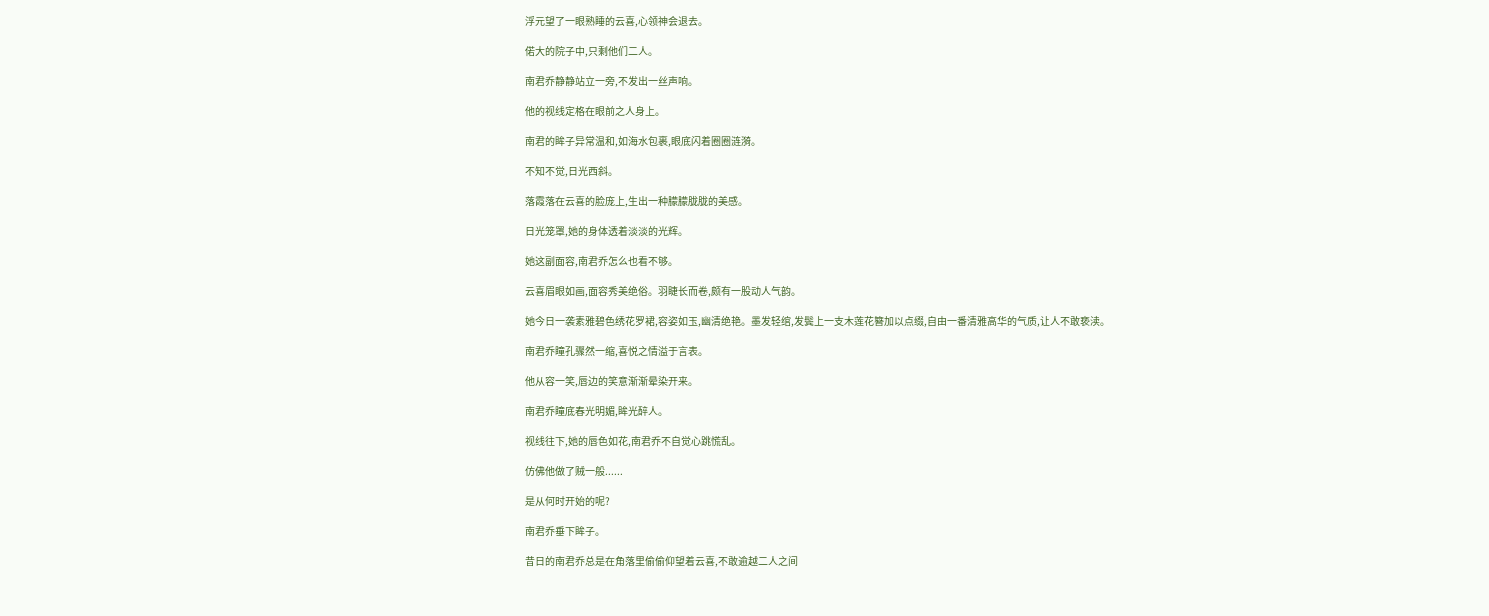浮元望了一眼熟睡的云喜,心领神会退去。

偌大的院子中,只剩他们二人。

南君乔静静站立一旁,不发出一丝声响。

他的视线定格在眼前之人身上。

南君的眸子异常温和,如海水包裹,眼底闪着圈圈涟漪。

不知不觉,日光西斜。

落霞落在云喜的脸庞上,生出一种朦朦胧胧的美感。

日光笼罩,她的身体透着淡淡的光辉。

她这副面容,南君乔怎么也看不够。

云喜眉眼如画,面容秀美绝俗。羽睫长而卷,颇有一股动人气韵。

她今日一袭素雅碧色绣花罗裙,容姿如玉,幽清绝艳。墨发轻绾,发鬓上一支木莲花簪加以点缀,自由一番清雅高华的气质,让人不敢亵渎。

南君乔瞳孔骤然一缩,喜悦之情溢于言表。

他从容一笑,唇边的笑意渐渐晕染开来。

南君乔瞳底春光明媚,眸光醉人。

视线往下,她的唇色如花,南君乔不自觉心跳慌乱。

仿佛他做了贼一般......

是从何时开始的呢?

南君乔垂下眸子。

昔日的南君乔总是在角落里偷偷仰望着云喜,不敢逾越二人之间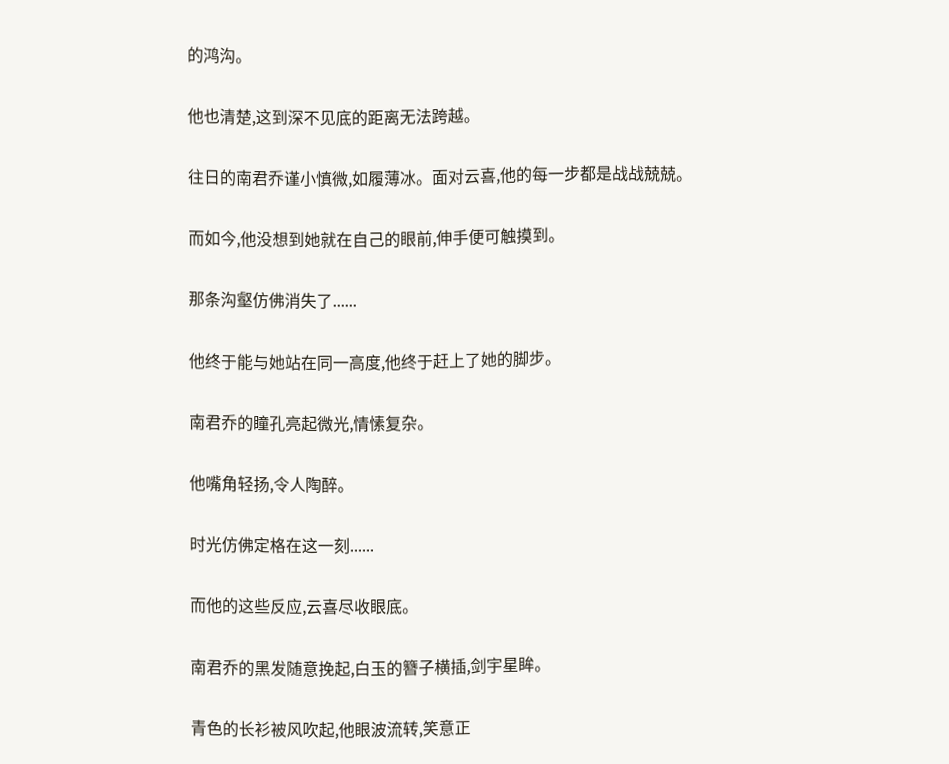的鸿沟。

他也清楚,这到深不见底的距离无法跨越。

往日的南君乔谨小慎微,如履薄冰。面对云喜,他的每一步都是战战兢兢。

而如今,他没想到她就在自己的眼前,伸手便可触摸到。

那条沟壑仿佛消失了......

他终于能与她站在同一高度,他终于赶上了她的脚步。

南君乔的瞳孔亮起微光,情愫复杂。

他嘴角轻扬,令人陶醉。

时光仿佛定格在这一刻......

而他的这些反应,云喜尽收眼底。

南君乔的黑发随意挽起,白玉的簪子横插,剑宇星眸。

青色的长衫被风吹起,他眼波流转,笑意正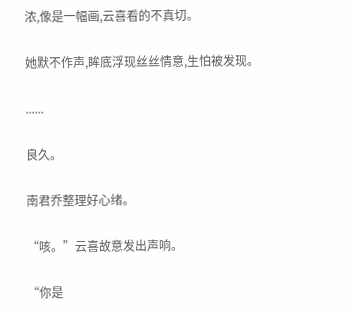浓,像是一幅画,云喜看的不真切。

她默不作声,眸底浮现丝丝情意,生怕被发现。

......

良久。

南君乔整理好心绪。

“咳。”云喜故意发出声响。

“你是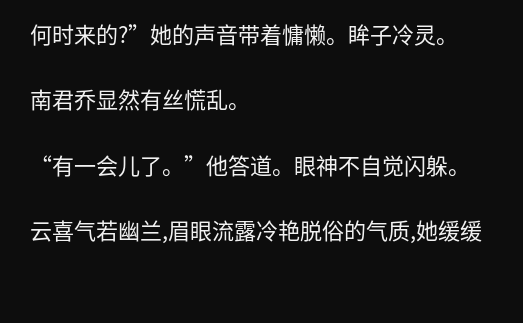何时来的?”她的声音带着慵懒。眸子冷灵。

南君乔显然有丝慌乱。

“有一会儿了。”他答道。眼神不自觉闪躲。

云喜气若幽兰,眉眼流露冷艳脱俗的气质,她缓缓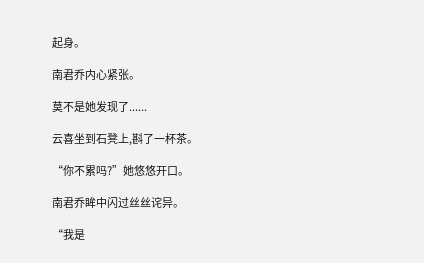起身。

南君乔内心紧张。

莫不是她发现了......

云喜坐到石凳上,斟了一杯茶。

“你不累吗?”她悠悠开口。

南君乔眸中闪过丝丝诧异。

“我是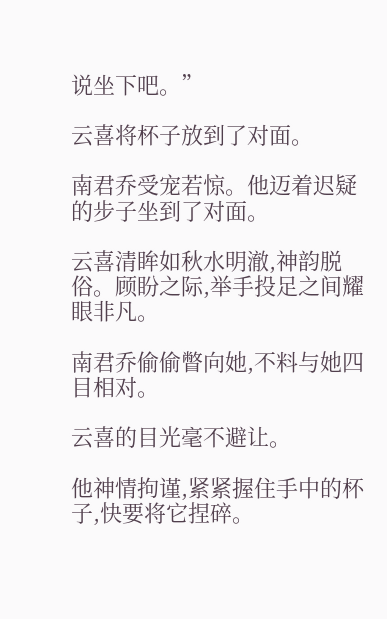说坐下吧。”

云喜将杯子放到了对面。

南君乔受宠若惊。他迈着迟疑的步子坐到了对面。

云喜清眸如秋水明澈,神韵脱俗。顾盼之际,举手投足之间耀眼非凡。

南君乔偷偷瞥向她,不料与她四目相对。

云喜的目光毫不避让。

他神情拘谨,紧紧握住手中的杯子,快要将它捏碎。